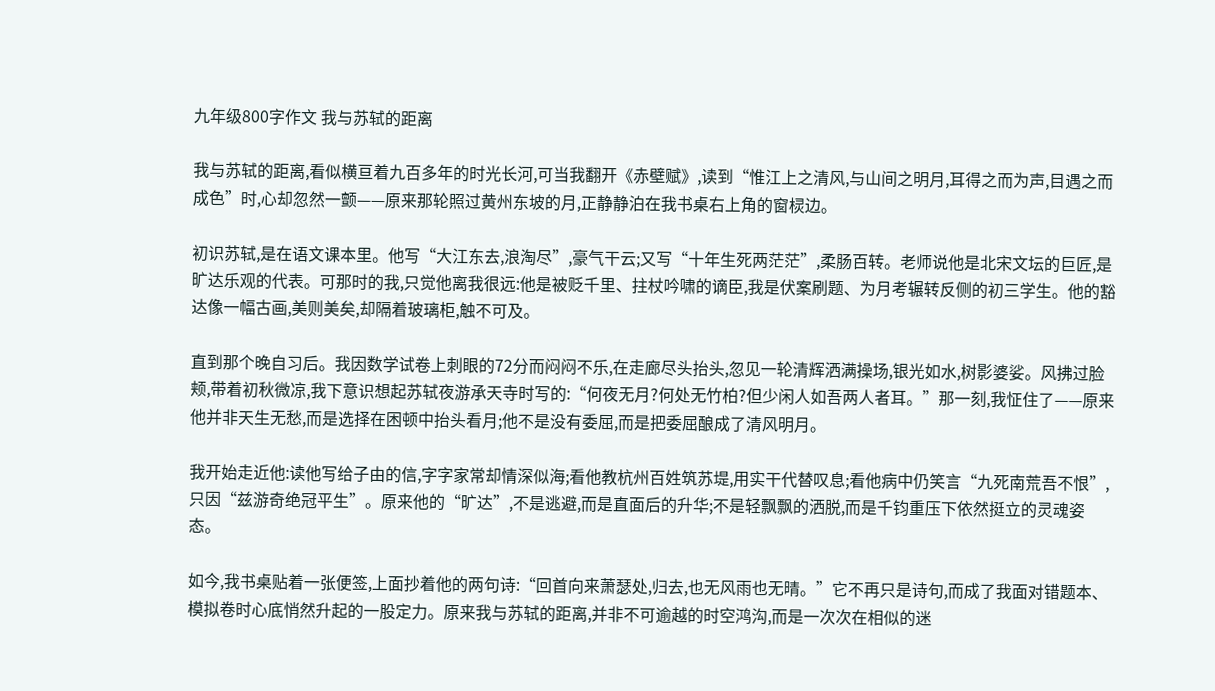九年级800字作文 我与苏轼的距离

我与苏轼的距离,看似横亘着九百多年的时光长河,可当我翻开《赤壁赋》,读到“惟江上之清风,与山间之明月,耳得之而为声,目遇之而成色”时,心却忽然一颤——原来那轮照过黄州东坡的月,正静静泊在我书桌右上角的窗棂边。

初识苏轼,是在语文课本里。他写“大江东去,浪淘尽”,豪气干云;又写“十年生死两茫茫”,柔肠百转。老师说他是北宋文坛的巨匠,是旷达乐观的代表。可那时的我,只觉他离我很远:他是被贬千里、拄杖吟啸的谪臣,我是伏案刷题、为月考辗转反侧的初三学生。他的豁达像一幅古画,美则美矣,却隔着玻璃柜,触不可及。

直到那个晚自习后。我因数学试卷上刺眼的72分而闷闷不乐,在走廊尽头抬头,忽见一轮清辉洒满操场,银光如水,树影婆娑。风拂过脸颊,带着初秋微凉,我下意识想起苏轼夜游承天寺时写的:“何夜无月?何处无竹柏?但少闲人如吾两人者耳。”那一刻,我怔住了——原来他并非天生无愁,而是选择在困顿中抬头看月;他不是没有委屈,而是把委屈酿成了清风明月。

我开始走近他:读他写给子由的信,字字家常却情深似海;看他教杭州百姓筑苏堤,用实干代替叹息;看他病中仍笑言“九死南荒吾不恨”,只因“兹游奇绝冠平生”。原来他的“旷达”,不是逃避,而是直面后的升华;不是轻飘飘的洒脱,而是千钧重压下依然挺立的灵魂姿态。

如今,我书桌贴着一张便签,上面抄着他的两句诗:“回首向来萧瑟处,归去,也无风雨也无晴。”它不再只是诗句,而成了我面对错题本、模拟卷时心底悄然升起的一股定力。原来我与苏轼的距离,并非不可逾越的时空鸿沟,而是一次次在相似的迷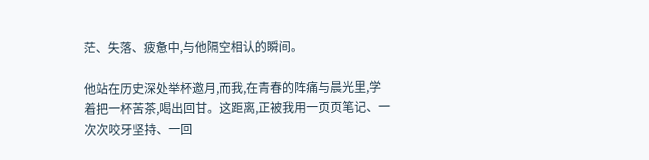茫、失落、疲惫中,与他隔空相认的瞬间。

他站在历史深处举杯邀月,而我,在青春的阵痛与晨光里,学着把一杯苦茶,喝出回甘。这距离,正被我用一页页笔记、一次次咬牙坚持、一回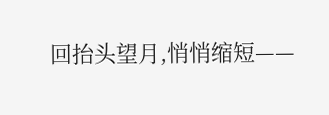回抬头望月,悄悄缩短——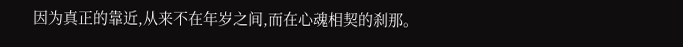因为真正的靠近,从来不在年岁之间,而在心魂相契的刹那。